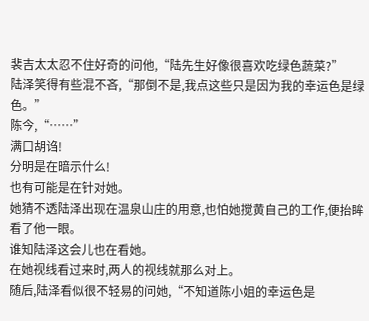裴吉太太忍不住好奇的问他,“陆先生好像很喜欢吃绿色蔬菜?”
陆泽笑得有些混不吝,“那倒不是,我点这些只是因为我的幸运色是绿色。”
陈今,“……”
满口胡诌!
分明是在暗示什么!
也有可能是在针对她。
她猜不透陆泽出现在温泉山庄的用意,也怕她搅黄自己的工作,便抬眸看了他一眼。
谁知陆泽这会儿也在看她。
在她视线看过来时,两人的视线就那么对上。
随后,陆泽看似很不轻易的问她,“不知道陈小姐的幸运色是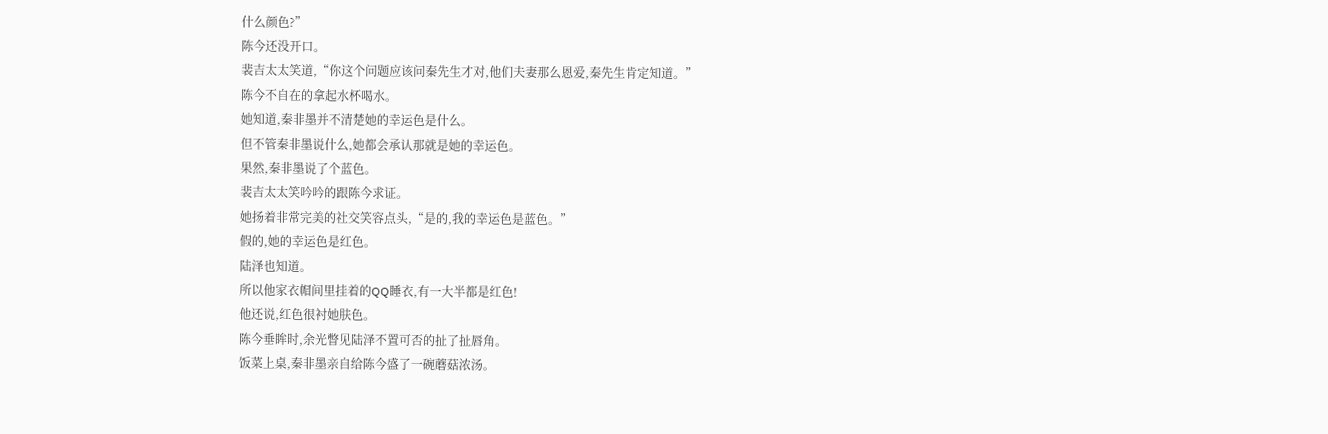什么颜色?”
陈今还没开口。
裴吉太太笑道,“你这个问题应该问秦先生才对,他们夫妻那么恩爱,秦先生肯定知道。”
陈今不自在的拿起水杯喝水。
她知道,秦非墨并不清楚她的幸运色是什么。
但不管秦非墨说什么,她都会承认那就是她的幸运色。
果然,秦非墨说了个蓝色。
裴吉太太笑吟吟的跟陈今求证。
她扬着非常完美的社交笑容点头,“是的,我的幸运色是蓝色。”
假的,她的幸运色是红色。
陆泽也知道。
所以他家衣帽间里挂着的QQ睡衣,有一大半都是红色!
他还说,红色很衬她肤色。
陈今垂眸时,余光瞥见陆泽不置可否的扯了扯唇角。
饭菜上桌,秦非墨亲自给陈今盛了一碗蘑菇浓汤。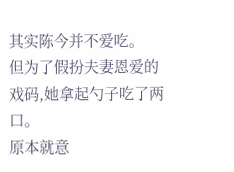其实陈今并不爱吃。
但为了假扮夫妻恩爱的戏码,她拿起勺子吃了两口。
原本就意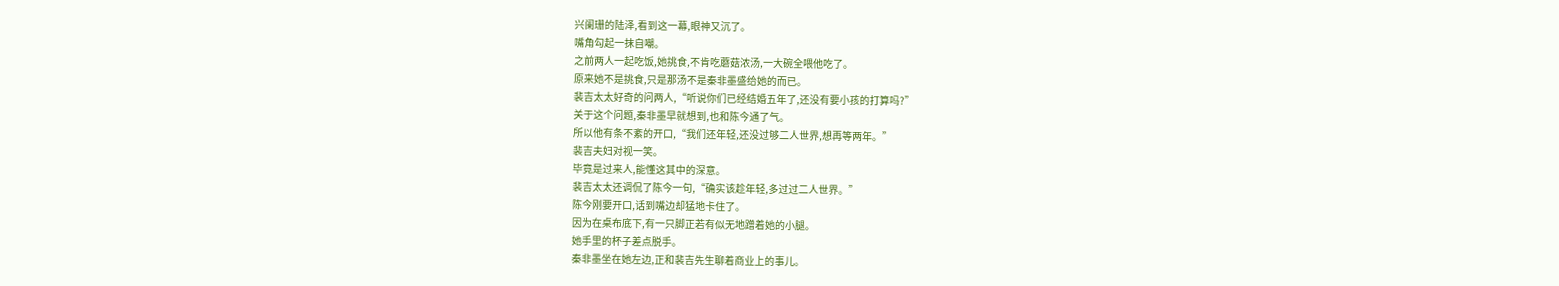兴阑珊的陆泽,看到这一幕,眼神又沉了。
嘴角勾起一抹自嘲。
之前两人一起吃饭,她挑食,不肯吃蘑菇浓汤,一大碗全喂他吃了。
原来她不是挑食,只是那汤不是秦非墨盛给她的而已。
裴吉太太好奇的问两人,“听说你们已经结婚五年了,还没有要小孩的打算吗?”
关于这个问题,秦非墨早就想到,也和陈今通了气。
所以他有条不紊的开口,“我们还年轻,还没过够二人世界,想再等两年。”
裴吉夫妇对视一笑。
毕竟是过来人,能懂这其中的深意。
裴吉太太还调侃了陈今一句,“确实该趁年轻,多过过二人世界。”
陈今刚要开口,话到嘴边却猛地卡住了。
因为在桌布底下,有一只脚正若有似无地蹭着她的小腿。
她手里的杯子差点脱手。
秦非墨坐在她左边,正和裴吉先生聊着商业上的事儿。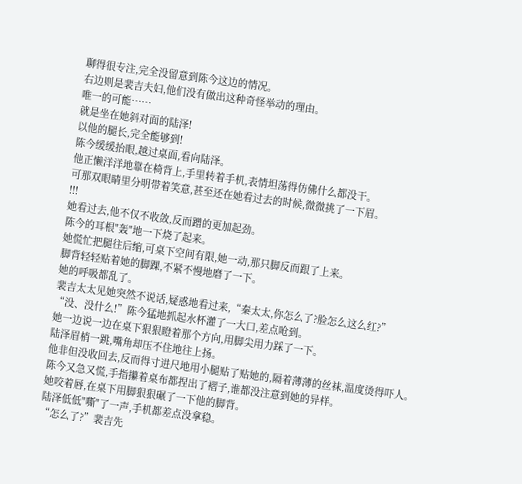聊得很专注,完全没留意到陈今这边的情况。
右边则是裴吉夫妇,他们没有做出这种奇怪举动的理由。
唯一的可能……
就是坐在她斜对面的陆泽!
以他的腿长,完全能够到!
陈今缓缓抬眼,越过桌面,看向陆泽。
他正懒洋洋地靠在椅背上,手里转着手机,表情坦荡得仿佛什么都没干。
可那双眼睛里分明带着笑意,甚至还在她看过去的时候,微微挑了一下眉。
!!!
她看过去,他不仅不收敛,反而蹭的更加起劲。
陈今的耳根"轰"地一下烧了起来。
她慌忙把腿往后缩,可桌下空间有限,她一动,那只脚反而跟了上来。
脚背轻轻贴着她的脚踝,不紧不慢地磨了一下。
她的呼吸都乱了。
裴吉太太见她突然不说话,疑惑地看过来,“秦太太,你怎么了?脸怎么这么红?”
“没、没什么!”陈今猛地抓起水杯灌了一大口,差点呛到。
她一边说一边在桌下狠狠瞪着那个方向,用脚尖用力踩了一下。
陆泽眉梢一跳,嘴角却压不住地往上扬。
他非但没收回去,反而得寸进尺地用小腿贴了贴她的,隔着薄薄的丝袜,温度烫得吓人。
陈今又急又慌,手指攥着桌布都捏出了褶子,谁都没注意到她的异样。
她咬着唇,在桌下用脚狠狠碾了一下他的脚背。
陆泽低低"嘶"了一声,手机都差点没拿稳。
“怎么了?”裴吉先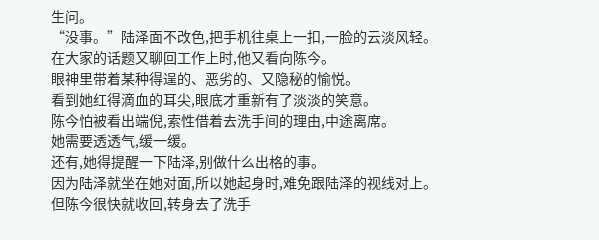生问。
“没事。”陆泽面不改色,把手机往桌上一扣,一脸的云淡风轻。
在大家的话题又聊回工作上时,他又看向陈今。
眼神里带着某种得逞的、恶劣的、又隐秘的愉悦。
看到她红得滴血的耳尖,眼底才重新有了淡淡的笑意。
陈今怕被看出端倪,索性借着去洗手间的理由,中途离席。
她需要透透气,缓一缓。
还有,她得提醒一下陆泽,别做什么出格的事。
因为陆泽就坐在她对面,所以她起身时,难免跟陆泽的视线对上。
但陈今很快就收回,转身去了洗手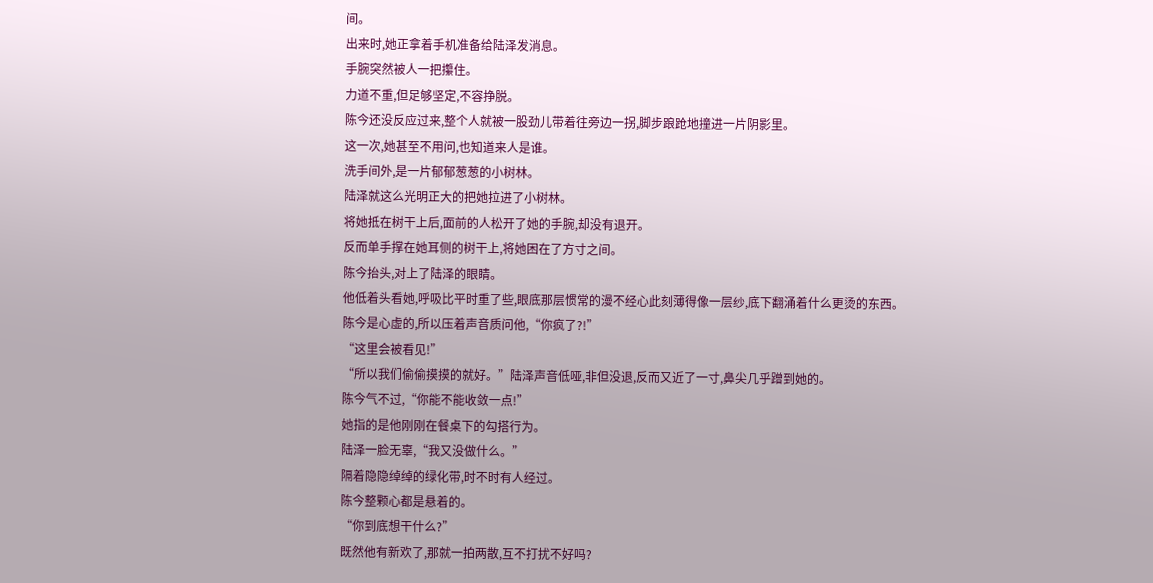间。
出来时,她正拿着手机准备给陆泽发消息。
手腕突然被人一把攥住。
力道不重,但足够坚定,不容挣脱。
陈今还没反应过来,整个人就被一股劲儿带着往旁边一拐,脚步踉跄地撞进一片阴影里。
这一次,她甚至不用问,也知道来人是谁。
洗手间外,是一片郁郁葱葱的小树林。
陆泽就这么光明正大的把她拉进了小树林。
将她抵在树干上后,面前的人松开了她的手腕,却没有退开。
反而单手撑在她耳侧的树干上,将她困在了方寸之间。
陈今抬头,对上了陆泽的眼睛。
他低着头看她,呼吸比平时重了些,眼底那层惯常的漫不经心此刻薄得像一层纱,底下翻涌着什么更烫的东西。
陈今是心虚的,所以压着声音质问他,“你疯了?!”
“这里会被看见!”
“所以我们偷偷摸摸的就好。”陆泽声音低哑,非但没退,反而又近了一寸,鼻尖几乎蹭到她的。
陈今气不过,“你能不能收敛一点!”
她指的是他刚刚在餐桌下的勾搭行为。
陆泽一脸无辜,“我又没做什么。”
隔着隐隐绰绰的绿化带,时不时有人经过。
陈今整颗心都是悬着的。
“你到底想干什么?”
既然他有新欢了,那就一拍两散,互不打扰不好吗?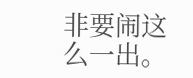非要闹这么一出。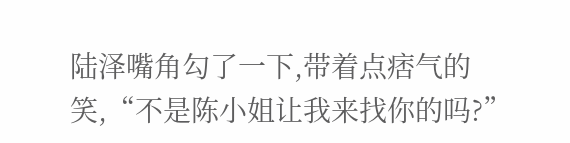陆泽嘴角勾了一下,带着点痞气的笑,“不是陈小姐让我来找你的吗?”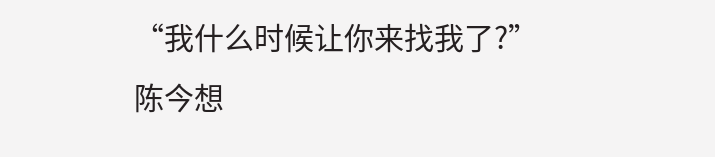“我什么时候让你来找我了?”
陈今想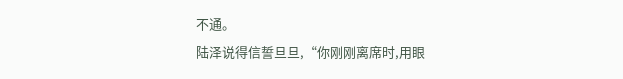不通。
陆泽说得信誓旦旦,“你刚刚离席时,用眼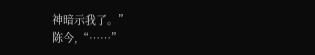神暗示我了。”
陈今,“……”